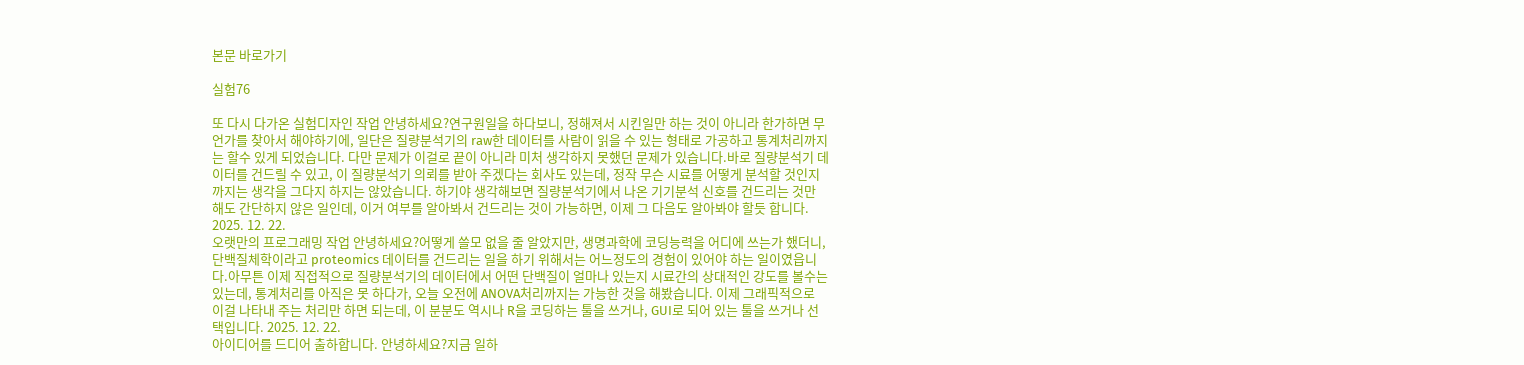본문 바로가기

실험76

또 다시 다가온 실험디자인 작업 안녕하세요?연구원일을 하다보니, 정해져서 시킨일만 하는 것이 아니라 한가하면 무언가를 찾아서 해야하기에, 일단은 질량분석기의 raw한 데이터를 사람이 읽을 수 있는 형태로 가공하고 통계처리까지는 할수 있게 되었습니다. 다만 문제가 이걸로 끝이 아니라 미처 생각하지 못했던 문제가 있습니다.바로 질량분석기 데이터를 건드릴 수 있고, 이 질량분석기 의뢰를 받아 주겠다는 회사도 있는데, 정작 무슨 시료를 어떻게 분석할 것인지 까지는 생각을 그다지 하지는 않았습니다. 하기야 생각해보면 질량분석기에서 나온 기기분석 신호를 건드리는 것만 해도 간단하지 않은 일인데, 이거 여부를 알아봐서 건드리는 것이 가능하면, 이제 그 다음도 알아봐야 할듯 합니다. 2025. 12. 22.
오랫만의 프로그래밍 작업 안녕하세요?어떻게 쓸모 없을 줄 알았지만, 생명과학에 코딩능력을 어디에 쓰는가 했더니, 단백질체학이라고 proteomics 데이터를 건드리는 일을 하기 위해서는 어느정도의 경험이 있어야 하는 일이였읍니다.아무튼 이제 직접적으로 질량분석기의 데이터에서 어떤 단백질이 얼마나 있는지 시료간의 상대적인 강도를 볼수는 있는데, 통계처리를 아직은 못 하다가, 오늘 오전에 ANOVA처리까지는 가능한 것을 해봤습니다. 이제 그래픽적으로 이걸 나타내 주는 처리만 하면 되는데, 이 분분도 역시나 R을 코딩하는 툴을 쓰거나, GUI로 되어 있는 툴을 쓰거나 선택입니다. 2025. 12. 22.
아이디어를 드디어 출하합니다. 안녕하세요?지금 일하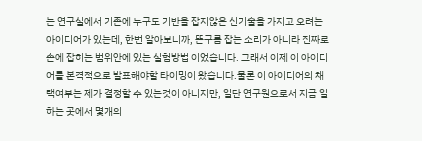는 연구실에서 기존에 누구도 기반을 잡지않은 신기술을 가지고 오려는 아이디어가 있는데, 한번 알아보니까, 뜬구름 잡는 소리가 아니라 진짜로 손에 잡히는 범위안에 있는 실험방법 이었습니다. 그래서 이제 이 아이디어를 본격적으로 발표해야할 타이밍이 왔습니다.물론 이 아이디어의 채택여부는 제가 결정할 수 있는것이 아니지만, 일단 연구원으로서 지금 일하는 곳에서 몇개의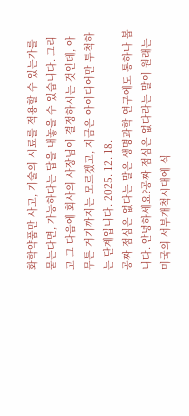화학약품만 사고, 기술의 시료를 적용할 수 있는가를 묻는다면, 가능하다는 답을 내놓을 수 있습니다. 그리고 그 다음에 회사의 사장님이 결정하시는 것인데, 아무튼 거기까지는 모르겠고, 지금은 아이디어만 투척하는 단계입니다. 2025. 12. 18.
공짜 점심은 없다는 말은 생명과학 연구에도 통하나 봅니다. 안녕하세요?공짜 점심은 없다라는 말이 원래는 미국의 서부개척시대에 식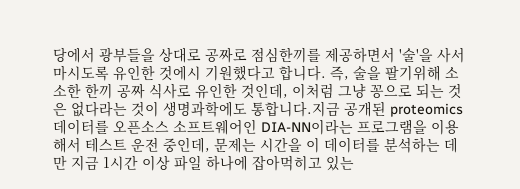당에서 광부들을 상대로 공짜로 점심한끼를 제공하면서 '술'을 사서 마시도록 유인한 것에시 기원했다고 합니다. 즉, 술을 팔기위해 소소한 한끼 공짜 식사로 유인한 것인데, 이처럼 그냥 꽁으로 되는 것은 없다라는 것이 생명과학에도 통합니다.지금 공개된 proteomics 데이터를 오픈소스 소프트웨어인 DIA-NN이라는 프로그램을 이용해서 테스트 운전 중인데, 문제는 시간을 이 데이터를 분석하는 데만 지금 1시간 이상 파일 하나에 잡아먹히고 있는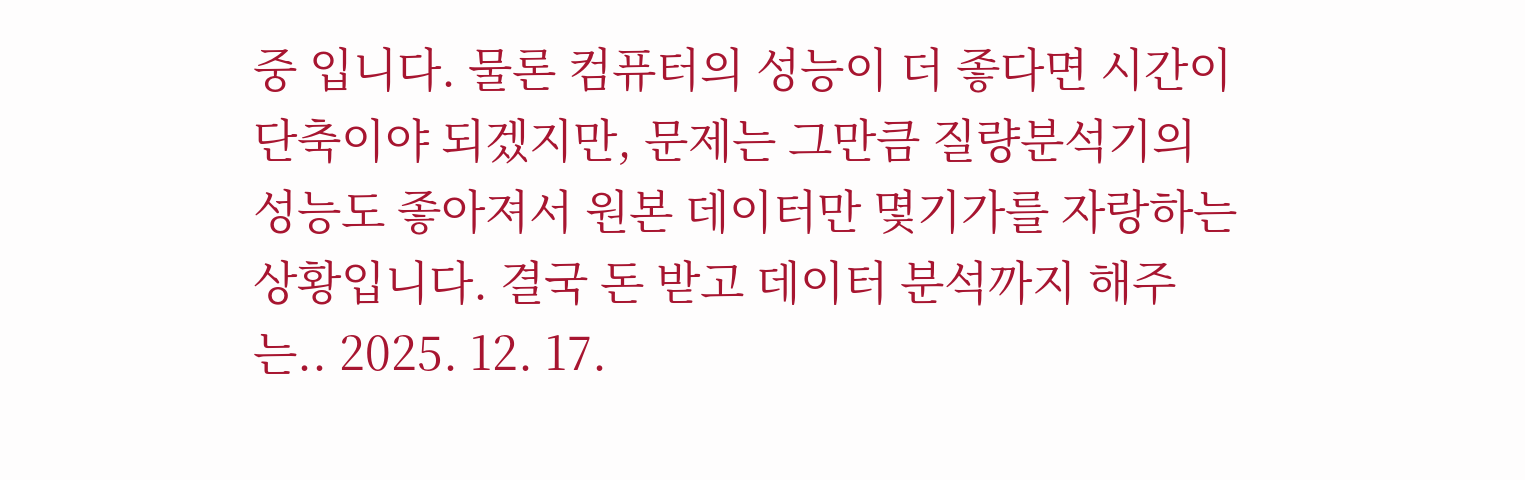중 입니다. 물론 컴퓨터의 성능이 더 좋다면 시간이 단축이야 되겠지만, 문제는 그만큼 질량분석기의 성능도 좋아져서 원본 데이터만 몇기가를 자랑하는 상황입니다. 결국 돈 받고 데이터 분석까지 해주는.. 2025. 12. 17.